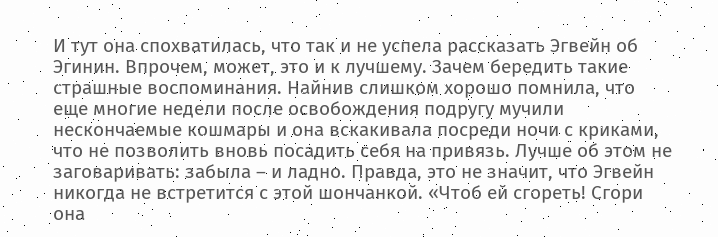И тут она спохватилась, что так и не успела рассказать Эгвейн об Эгинин. Впрочем, может, это и к лучшему. Зачем бередить такие страшные воспоминания. Найнив слишком хорошо помнила, что еще многие недели после освобождения подругу мучили нескончаемые кошмары и она вскакивала посреди ночи с криками, что не позволить вновь посадить себя на привязь. Лучше об этом не заговаривать: забыла – и ладно. Правда, это не значит, что Эгвейн никогда не встретится с этой шончанкой. «Чтоб ей сгореть! Сгори она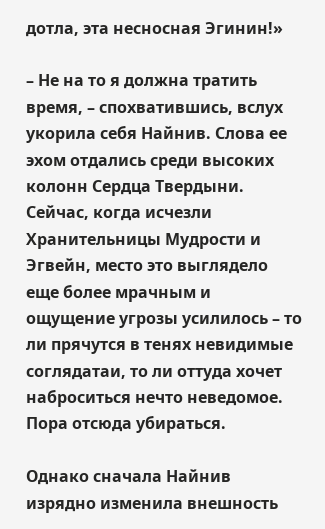дотла, эта несносная Эгинин!»

– Не на то я должна тратить время, – спохватившись, вслух укорила себя Найнив. Слова ее эхом отдались среди высоких колонн Сердца Твердыни. Сейчас, когда исчезли Хранительницы Мудрости и Эгвейн, место это выглядело еще более мрачным и ощущение угрозы усилилось – то ли прячутся в тенях невидимые соглядатаи, то ли оттуда хочет наброситься нечто неведомое. Пора отсюда убираться.

Однако сначала Найнив изрядно изменила внешность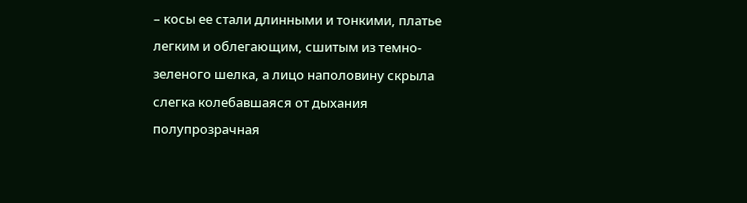– косы ее стали длинными и тонкими, платье легким и облегающим, сшитым из темно-зеленого шелка, а лицо наполовину скрыла слегка колебавшаяся от дыхания полупрозрачная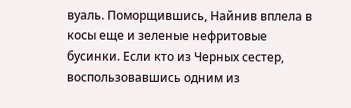вуаль. Поморщившись, Найнив вплела в косы еще и зеленые нефритовые бусинки. Если кто из Черных сестер, воспользовавшись одним из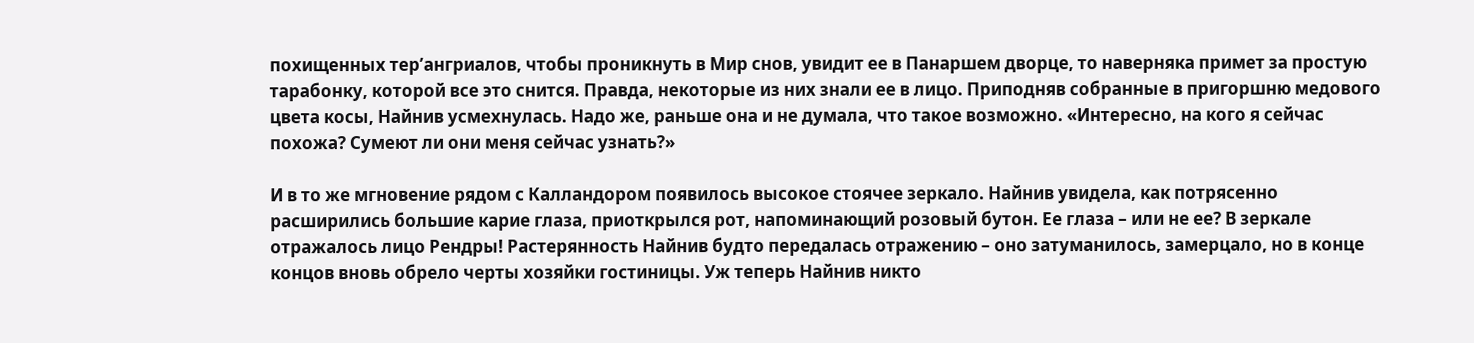похищенных тер’ангриалов, чтобы проникнуть в Мир снов, увидит ее в Панаршем дворце, то наверняка примет за простую тарабонку, которой все это снится. Правда, некоторые из них знали ее в лицо. Приподняв собранные в пригоршню медового цвета косы, Найнив усмехнулась. Надо же, раньше она и не думала, что такое возможно. «Интересно, на кого я сейчас похожа? Сумеют ли они меня сейчас узнать?»

И в то же мгновение рядом с Калландором появилось высокое стоячее зеркало. Найнив увидела, как потрясенно расширились большие карие глаза, приоткрылся рот, напоминающий розовый бутон. Ее глаза – или не ее? В зеркале отражалось лицо Рендры! Растерянность Найнив будто передалась отражению – оно затуманилось, замерцало, но в конце концов вновь обрело черты хозяйки гостиницы. Уж теперь Найнив никто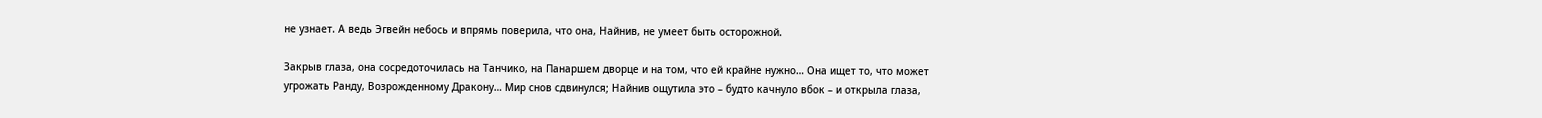не узнает. А ведь Эгвейн небось и впрямь поверила, что она, Найнив, не умеет быть осторожной.

Закрыв глаза, она сосредоточилась на Танчико, на Панаршем дворце и на том, что ей крайне нужно… Она ищет то, что может угрожать Ранду, Возрожденному Дракону… Мир снов сдвинулся; Найнив ощутила это – будто качнуло вбок – и открыла глаза,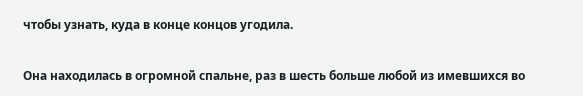чтобы узнать, куда в конце концов угодила.

Она находилась в огромной спальне, раз в шесть больше любой из имевшихся во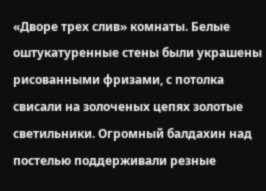«Дворе трех слив» комнаты. Белые оштукатуренные стены были украшены рисованными фризами, с потолка свисали на золоченых цепях золотые светильники. Огромный балдахин над постелью поддерживали резные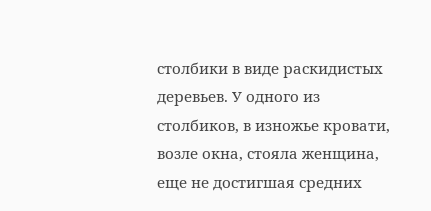столбики в виде раскидистых деревьев. У одного из столбиков, в изножье кровати, возле окна, стояла женщина, еще не достигшая средних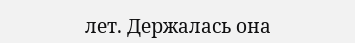лет. Держалась она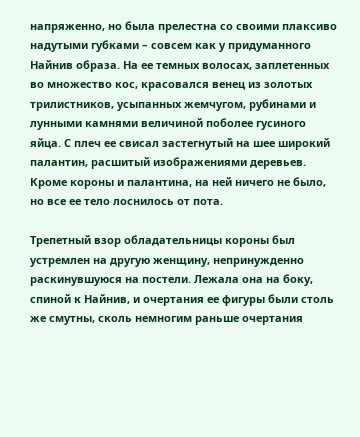напряженно, но была прелестна со своими плаксиво надутыми губками – совсем как у придуманного Найнив образа. На ее темных волосах, заплетенных во множество кос, красовался венец из золотых трилистников, усыпанных жемчугом, рубинами и лунными камнями величиной поболее гусиного яйца. С плеч ее свисал застегнутый на шее широкий палантин, расшитый изображениями деревьев. Кроме короны и палантина, на ней ничего не было, но все ее тело лоснилось от пота.

Трепетный взор обладательницы короны был устремлен на другую женщину, непринужденно раскинувшуюся на постели. Лежала она на боку, спиной к Найнив, и очертания ее фигуры были столь же смутны, сколь немногим раньше очертания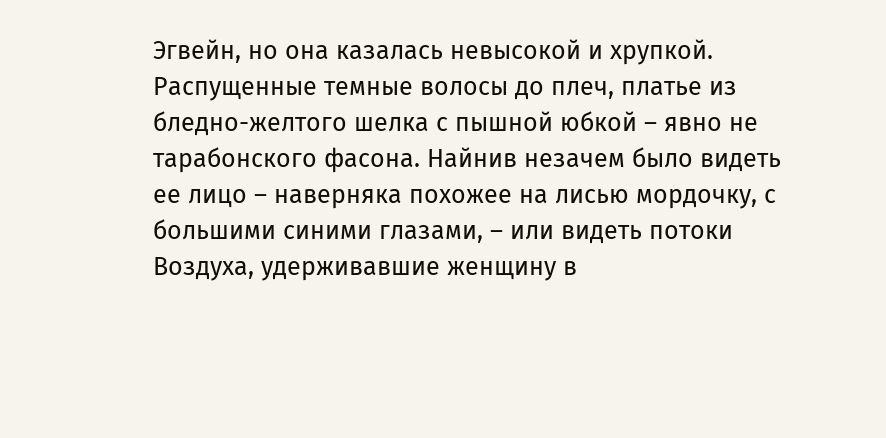Эгвейн, но она казалась невысокой и хрупкой. Распущенные темные волосы до плеч, платье из бледно-желтого шелка с пышной юбкой – явно не тарабонского фасона. Найнив незачем было видеть ее лицо – наверняка похожее на лисью мордочку, с большими синими глазами, – или видеть потоки Воздуха, удерживавшие женщину в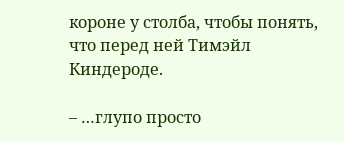короне у столба, чтобы понять, что перед ней Тимэйл Киндероде.

– …глупо просто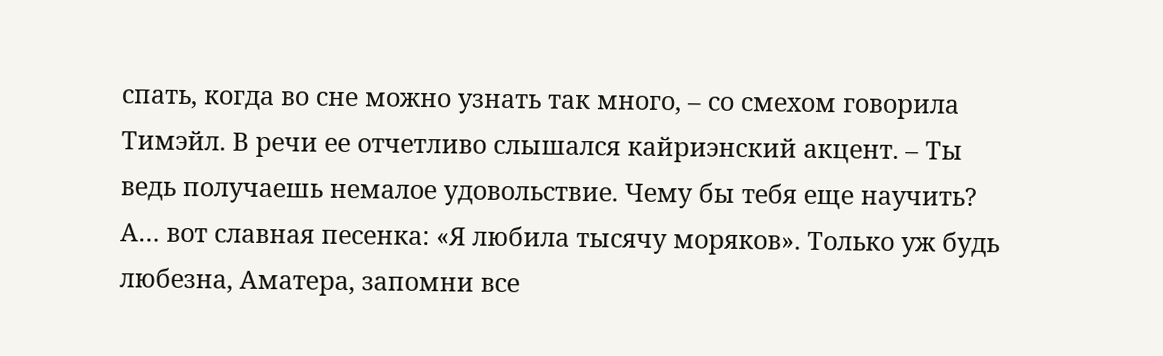спать, когда во сне можно узнать так много, – со смехом говорила Тимэйл. В речи ее отчетливо слышался кайриэнский акцент. – Ты ведь получаешь немалое удовольствие. Чему бы тебя еще научить? А… вот славная песенка: «Я любила тысячу моряков». Только уж будь любезна, Аматера, запомни все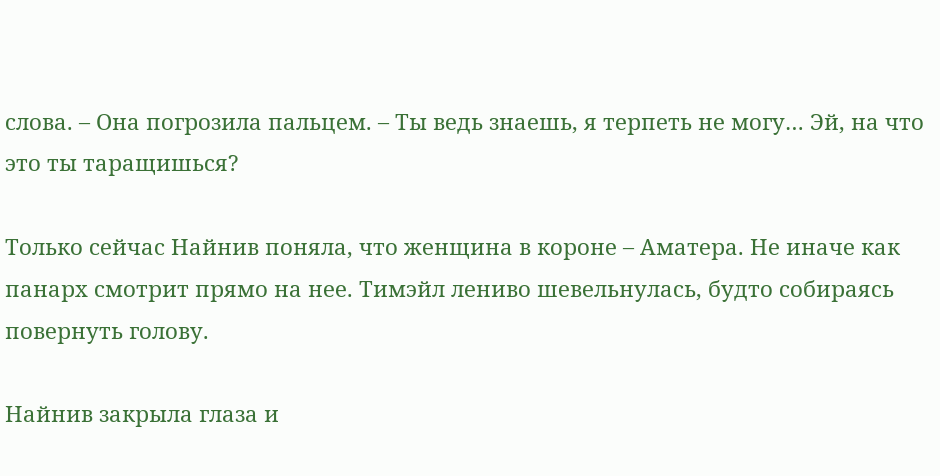слова. – Она погрозила пальцем. – Ты ведь знаешь, я терпеть не могу… Эй, на что это ты таращишься?

Только сейчас Найнив поняла, что женщина в короне – Аматера. Не иначе как панарх смотрит прямо на нее. Тимэйл лениво шевельнулась, будто собираясь повернуть голову.

Найнив закрыла глаза и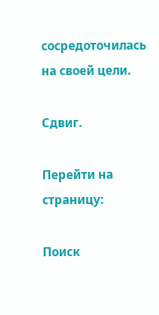сосредоточилась на своей цели.

Сдвиг.

Перейти на страницу:

Поиск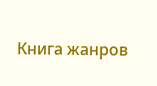Книга жанров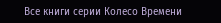Все книги серии Колесо Времени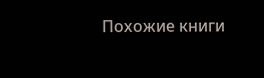Похожие книги